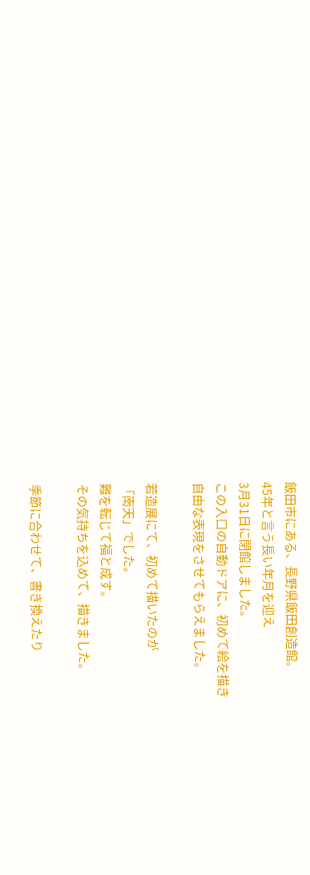飯田市にある、長野県飯田創造館。
45年と言う長い年月を迎え
3月31日に閉館しました。
この入口の自動ドアに、初めて絵を描き
自由な表現をさせてもらえました。

若造展にて、初めて描いたのが
「南天」でした。
難を転じて福と成す。
その気持ちを込めて、描きました。

季節に合わせて、書き換えたり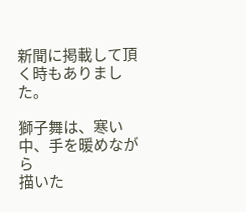新聞に掲載して頂く時もありました。

獅子舞は、寒い中、手を暖めながら
描いた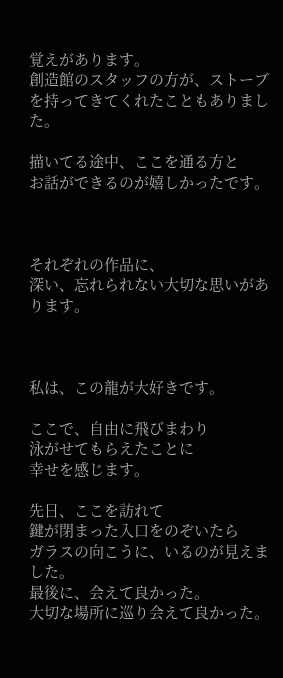覚えがあります。
創造館のスタッフの方が、ストーブを持ってきてくれたこともありました。

描いてる途中、ここを通る方と
お話ができるのが嬉しかったです。



それぞれの作品に、
深い、忘れられない大切な思いがあります。



私は、この龍が大好きです。

ここで、自由に飛びまわり
泳がせてもらえたことに
幸せを感じます。

先日、ここを訪れて
鍵が閉まった入口をのぞいたら
ガラスの向こうに、いるのが見えました。
最後に、会えて良かった。
大切な場所に巡り会えて良かった。